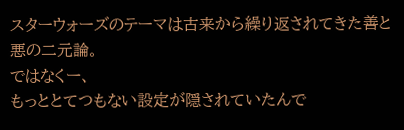スターウォーズのテーマは古来から繰り返されてきた善と悪の二元論。
ではなくー、
もっととてつもない設定が隠されていたんで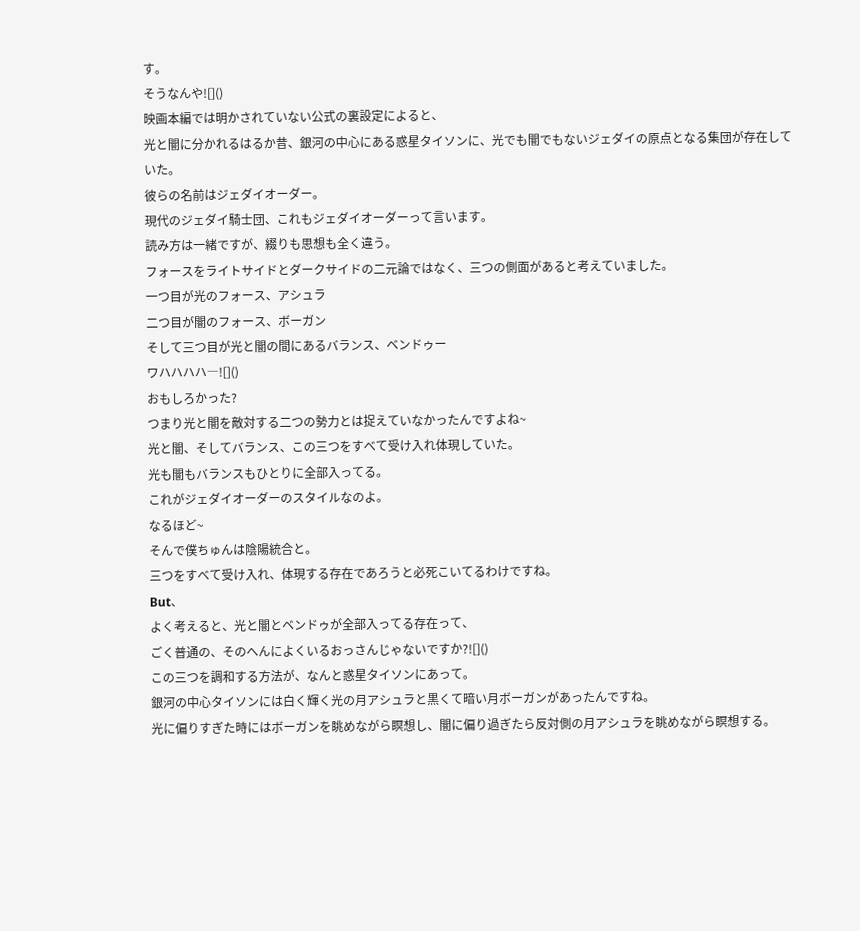す。
そうなんや![]()
映画本編では明かされていない公式の裏設定によると、
光と闇に分かれるはるか昔、銀河の中心にある惑星タイソンに、光でも闇でもないジェダイの原点となる集団が存在していた。
彼らの名前はジェダイオーダー。
現代のジェダイ騎士団、これもジェダイオーダーって言います。
読み方は一緒ですが、綴りも思想も全く違う。
フォースをライトサイドとダークサイドの二元論ではなく、三つの側面があると考えていました。
一つ目が光のフォース、アシュラ
二つ目が闇のフォース、ボーガン
そして三つ目が光と闇の間にあるバランス、ベンドゥー
ワハハハハ―![]()
おもしろかった?
つまり光と闇を敵対する二つの勢力とは捉えていなかったんですよね~
光と闇、そしてバランス、この三つをすべて受け入れ体現していた。
光も闇もバランスもひとりに全部入ってる。
これがジェダイオーダーのスタイルなのよ。
なるほど~
そんで僕ちゅんは陰陽統合と。
三つをすべて受け入れ、体現する存在であろうと必死こいてるわけですね。
But、
よく考えると、光と闇とベンドゥが全部入ってる存在って、
ごく普通の、そのへんによくいるおっさんじゃないですか?![]()
この三つを調和する方法が、なんと惑星タイソンにあって。
銀河の中心タイソンには白く輝く光の月アシュラと黒くて暗い月ボーガンがあったんですね。
光に偏りすぎた時にはボーガンを眺めながら瞑想し、闇に偏り過ぎたら反対側の月アシュラを眺めながら瞑想する。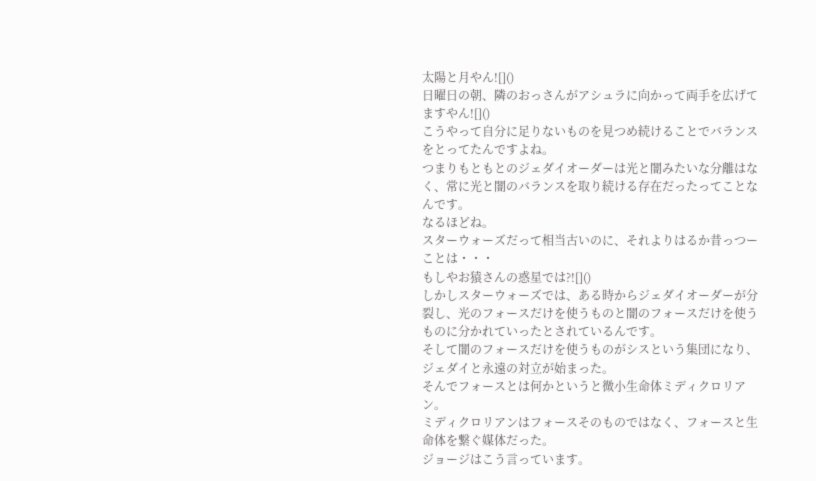太陽と月やん![]()
日曜日の朝、隣のおっさんがアシュラに向かって両手を広げてますやん![]()
こうやって自分に足りないものを見つめ続けることでバランスをとってたんですよね。
つまりもともとのジェダイオーダーは光と闇みたいな分離はなく、常に光と闇のバランスを取り続ける存在だったってことなんです。
なるほどね。
スターウォーズだって相当古いのに、それよりはるか昔っつーことは・・・
もしやお猿さんの惑星では?![]()
しかしスターウォーズでは、ある時からジェダイオーダーが分裂し、光のフォースだけを使うものと闇のフォースだけを使うものに分かれていったとされているんです。
そして闇のフォースだけを使うものがシスという集団になり、ジェダイと永遠の対立が始まった。
そんでフォースとは何かというと微小生命体ミディクロリアン。
ミディクロリアンはフォースそのものではなく、フォースと生命体を繋ぐ媒体だった。
ジョージはこう言っています。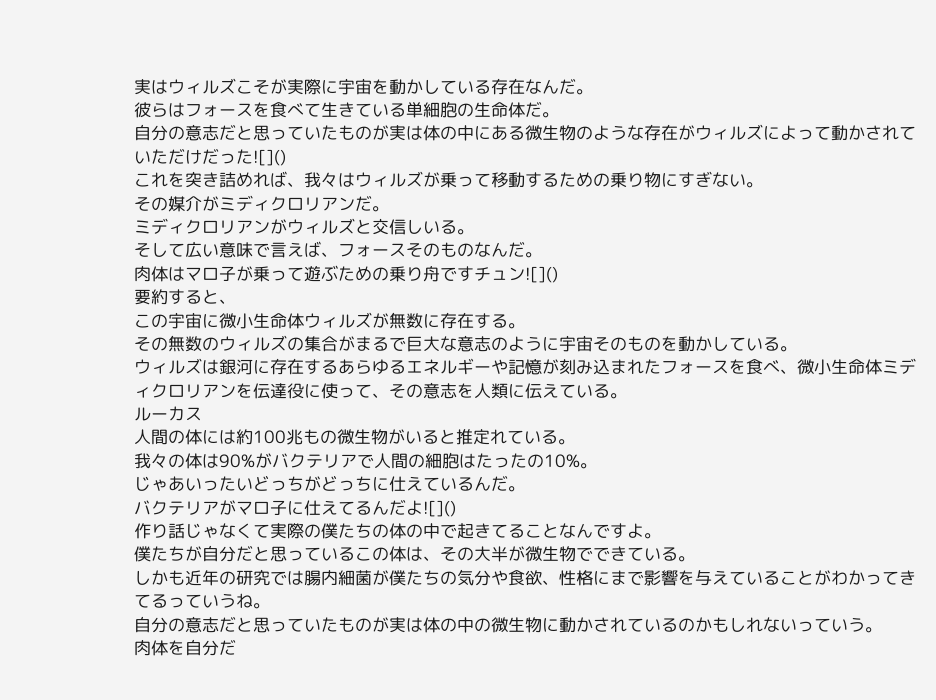実はウィルズこそが実際に宇宙を動かしている存在なんだ。
彼らはフォースを食べて生きている単細胞の生命体だ。
自分の意志だと思っていたものが実は体の中にある微生物のような存在がウィルズによって動かされていただけだった![]()
これを突き詰めれば、我々はウィルズが乗って移動するための乗り物にすぎない。
その媒介がミディクロリアンだ。
ミディクロリアンがウィルズと交信しいる。
そして広い意味で言えば、フォースそのものなんだ。
肉体はマロ子が乗って遊ぶための乗り舟ですチュン![]()
要約すると、
この宇宙に微小生命体ウィルズが無数に存在する。
その無数のウィルズの集合がまるで巨大な意志のように宇宙そのものを動かしている。
ウィルズは銀河に存在するあらゆるエネルギーや記憶が刻み込まれたフォースを食べ、微小生命体ミディクロリアンを伝達役に使って、その意志を人類に伝えている。
ルーカス
人間の体には約100兆もの微生物がいると推定れている。
我々の体は90%がバクテリアで人間の細胞はたったの10%。
じゃあいったいどっちがどっちに仕えているんだ。
バクテリアがマロ子に仕えてるんだよ![]()
作り話じゃなくて実際の僕たちの体の中で起きてることなんですよ。
僕たちが自分だと思っているこの体は、その大半が微生物でできている。
しかも近年の研究では腸内細菌が僕たちの気分や食欲、性格にまで影響を与えていることがわかってきてるっていうね。
自分の意志だと思っていたものが実は体の中の微生物に動かされているのかもしれないっていう。
肉体を自分だ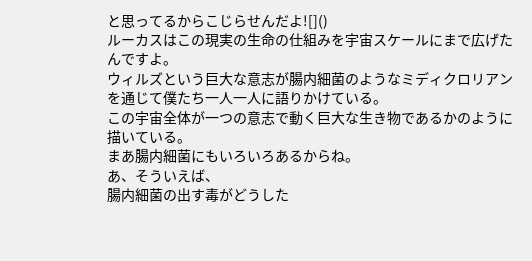と思ってるからこじらせんだよ![]()
ルーカスはこの現実の生命の仕組みを宇宙スケールにまで広げたんですよ。
ウィルズという巨大な意志が腸内細菌のようなミディクロリアンを通じて僕たち一人一人に語りかけている。
この宇宙全体が一つの意志で動く巨大な生き物であるかのように描いている。
まあ腸内細菌にもいろいろあるからね。
あ、そういえば、
腸内細菌の出す毒がどうした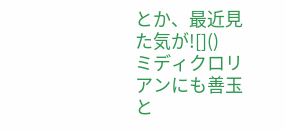とか、最近見た気が![]()
ミディクロリアンにも善玉と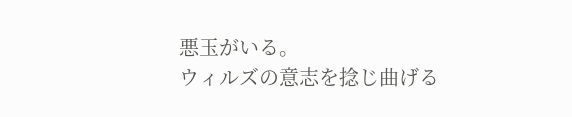悪玉がいる。
ウィルズの意志を捻じ曲げる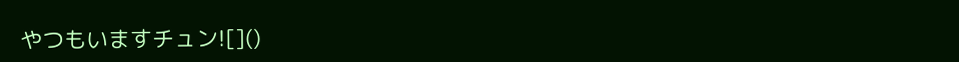やつもいますチュン![]()